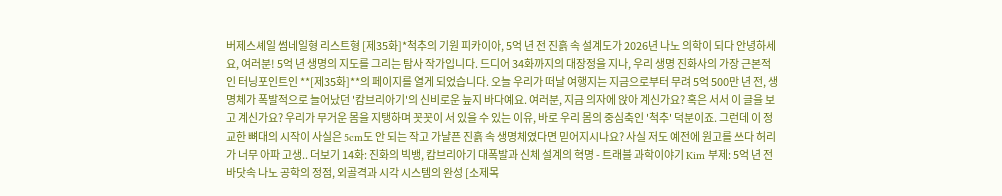버제스셰일 썸네일형 리스트형 [제35화]*척추의 기원 피카이아, 5억 년 전 진흙 속 설계도가 2026년 나노 의학이 되다 안녕하세요, 여러분! 5억 년 생명의 지도를 그리는 탐사 작가입니다. 드디어 34화까지의 대장정을 지나, 우리 생명 진화사의 가장 근본적인 터닝포인트인 **[제35화]**의 페이지를 열게 되었습니다. 오늘 우리가 떠날 여행지는 지금으로부터 무려 5억 500만 년 전, 생명체가 폭발적으로 늘어났던 '캄브리아기'의 신비로운 늪지 바다예요. 여러분, 지금 의자에 앉아 계신가요? 혹은 서서 이 글을 보고 계신가요? 우리가 무거운 몸을 지탱하며 꼿꼿이 서 있을 수 있는 이유, 바로 우리 몸의 중심축인 '척추' 덕분이죠. 그런데 이 정교한 뼈대의 시작이 사실은 5cm도 안 되는 작고 가냘픈 진흙 속 생명체였다면 믿어지시나요? 사실 저도 예전에 원고를 쓰다 허리가 너무 아파 고생.. 더보기 14화: 진화의 빅뱅, 캄브리아기 대폭발과 신체 설계의 혁명 - 트래블 과학이야기 Kim 부제: 5억 년 전 바닷속 나노 공학의 정점, 외골격과 시각 시스템의 완성 [소제목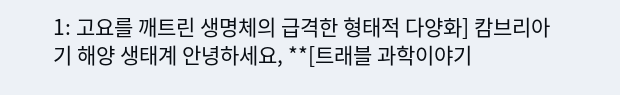1: 고요를 깨트린 생명체의 급격한 형태적 다양화] 캄브리아기 해양 생태계 안녕하세요, **[트래블 과학이야기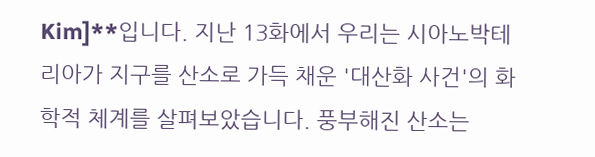Kim]**입니다. 지난 13화에서 우리는 시아노박테리아가 지구를 산소로 가득 채운 '대산화 사건'의 화학적 체계를 살펴보았습니다. 풍부해진 산소는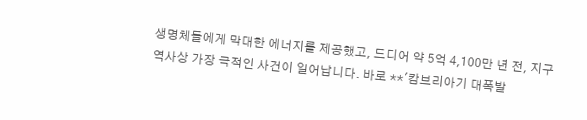생명체들에게 막대한 에너지를 제공했고, 드디어 약 5억 4,100만 년 전, 지구 역사상 가장 극적인 사건이 일어납니다. 바로 **'캄브리아기 대폭발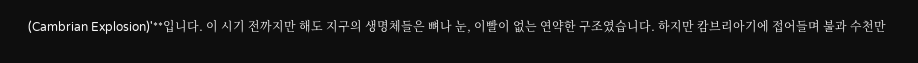(Cambrian Explosion)'**입니다. 이 시기 전까지만 해도 지구의 생명체들은 뼈나 눈, 이빨이 없는 연약한 구조였습니다. 하지만 캄브리아기에 접어들며 불과 수천만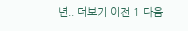년.. 더보기 이전 1 다음